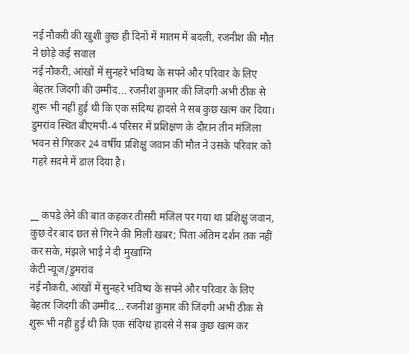नई नौकरी की खुशी कुछ ही दिनों में मातम में बदली, रजनीश की मौत ने छोड़े कई सवाल
नई नौकरी, आंखों में सुनहरे भविष्य के सपने और परिवार के लिए बेहतर जिंदगी की उम्मीद... रजनीश कुमार की जिंदगी अभी ठीक से शुरू भी नहीं हुई थी कि एक संदिग्ध हादसे ने सब कुछ खत्म कर दिया। डुमरांव स्थित बीएमपी-4 परिसर में प्रशिक्षण के दौरान तीन मंजिला भवन से गिरकर 24 वर्षीय प्रशिक्षु जवान की मौत ने उसके परिवार को गहरे सदमे में डाल दिया है।


__ कपड़े लेने की बात कहकर तीसरी मंजिल पर गया था प्रशिक्षु जवान, कुछ देर बाद छत से गिरने की मिली खबर; पिता अंतिम दर्शन तक नहीं कर सके, मंझले भाई ने दी मुखाग्नि
केटी न्यूज/डुमरांव
नई नौकरी, आंखों में सुनहरे भविष्य के सपने और परिवार के लिए बेहतर जिंदगी की उम्मीद... रजनीश कुमार की जिंदगी अभी ठीक से शुरू भी नहीं हुई थी कि एक संदिग्ध हादसे ने सब कुछ खत्म कर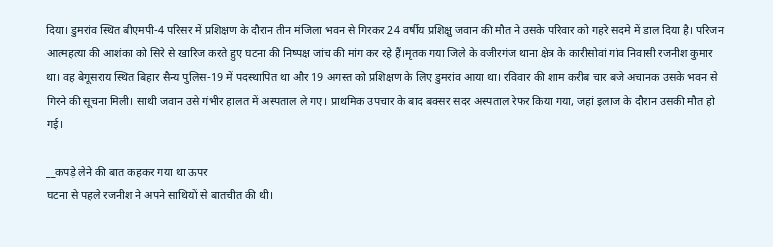दिया। डुमरांव स्थित बीएमपी-4 परिसर में प्रशिक्षण के दौरान तीन मंजिला भवन से गिरकर 24 वर्षीय प्रशिक्षु जवान की मौत ने उसके परिवार को गहरे सदमे में डाल दिया है। परिजन आत्महत्या की आशंका को सिरे से खारिज करते हुए घटना की निष्पक्ष जांच की मांग कर रहे हैं।मृतक गया जिले के वजीरगंज थाना क्षेत्र के कारीसोवां गांव निवासी रजनीश कुमार था। वह बेगूसराय स्थित बिहार सैन्य पुलिस-19 में पदस्थापित था और 19 अगस्त को प्रशिक्षण के लिए डुमरांव आया था। रविवार की शाम करीब चार बजे अचानक उसके भवन से गिरने की सूचना मिली। साथी जवान उसे गंभीर हालत में अस्पताल ले गए। प्राथमिक उपचार के बाद बक्सर सदर अस्पताल रेफर किया गया, जहां इलाज के दौरान उसकी मौत हो गई।

__कपड़े लेने की बात कहकर गया था ऊपर
घटना से पहले रजनीश ने अपने साथियों से बातचीत की थी।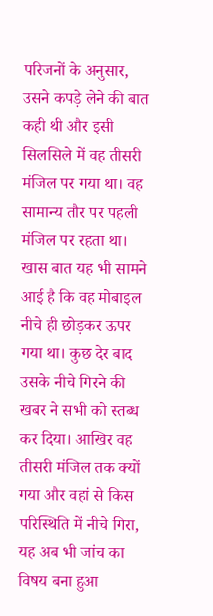परिजनों के अनुसार, उसने कपड़े लेने की बात कही थी और इसी सिलसिले में वह तीसरी मंजिल पर गया था। वह सामान्य तौर पर पहली मंजिल पर रहता था। खास बात यह भी सामने आई है कि वह मोबाइल नीचे ही छोड़कर ऊपर गया था। कुछ देर बाद उसके नीचे गिरने की खबर ने सभी को स्तब्ध कर दिया। आखिर वह तीसरी मंजिल तक क्यों गया और वहां से किस परिस्थिति में नीचे गिरा, यह अब भी जांच का विषय बना हुआ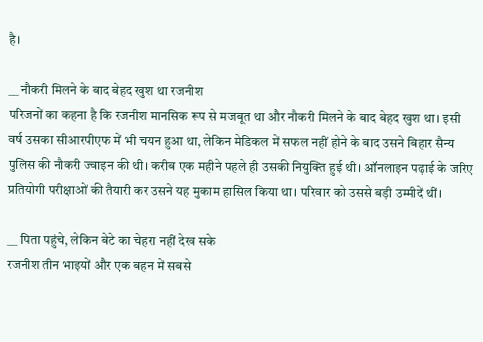है।

__ नौकरी मिलने के बाद बेहद खुश था रजनीश
परिजनों का कहना है कि रजनीश मानसिक रूप से मजबूत था और नौकरी मिलने के बाद बेहद खुश था। इसी वर्ष उसका सीआरपीएफ में भी चयन हुआ था, लेकिन मेडिकल में सफल नहीं होने के बाद उसने बिहार सैन्य पुलिस की नौकरी ज्वाइन की थी। करीब एक महीने पहले ही उसकी नियुक्ति हुई थी। ऑनलाइन पढ़ाई के जरिए प्रतियोगी परीक्षाओं की तैयारी कर उसने यह मुकाम हासिल किया था। परिवार को उससे बड़ी उम्मीदें थीं।

__ पिता पहुंचे, लेकिन बेटे का चेहरा नहीं देख सके
रजनीश तीन भाइयों और एक बहन में सबसे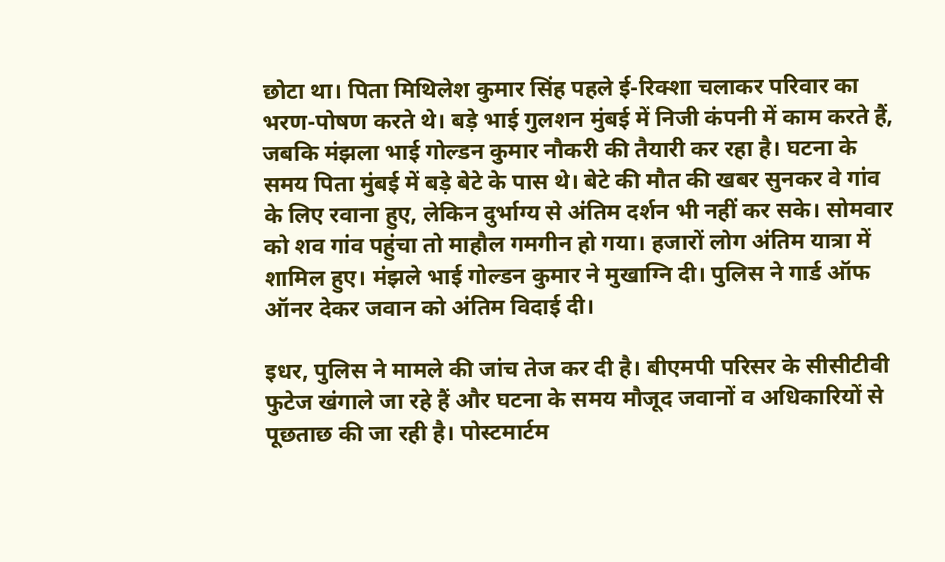छोटा था। पिता मिथिलेश कुमार सिंह पहले ई-रिक्शा चलाकर परिवार का भरण-पोषण करते थे। बड़े भाई गुलशन मुंबई में निजी कंपनी में काम करते हैं, जबकि मंझला भाई गोल्डन कुमार नौकरी की तैयारी कर रहा है। घटना के समय पिता मुंबई में बड़े बेटे के पास थे। बेटे की मौत की खबर सुनकर वे गांव के लिए रवाना हुए, लेकिन दुर्भाग्य से अंतिम दर्शन भी नहीं कर सके। सोमवार को शव गांव पहुंचा तो माहौल गमगीन हो गया। हजारों लोग अंतिम यात्रा में शामिल हुए। मंझले भाई गोल्डन कुमार ने मुखाग्नि दी। पुलिस ने गार्ड ऑफ ऑनर देकर जवान को अंतिम विदाई दी।

इधर, पुलिस ने मामले की जांच तेज कर दी है। बीएमपी परिसर के सीसीटीवी फुटेज खंगाले जा रहे हैं और घटना के समय मौजूद जवानों व अधिकारियों से पूछताछ की जा रही है। पोस्टमार्टम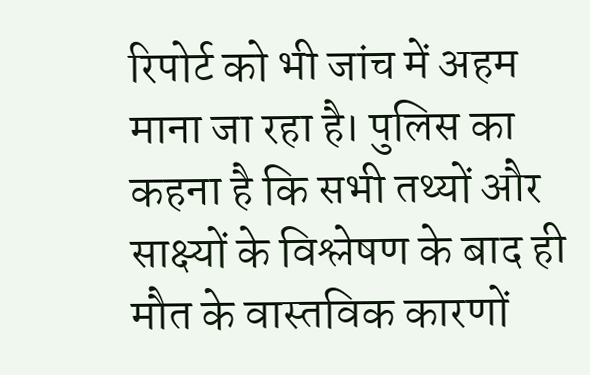रिपोर्ट को भी जांच में अहम माना जा रहा है। पुलिस का कहना है कि सभी तथ्यों और साक्ष्यों के विश्लेषण के बाद ही मौत के वास्तविक कारणों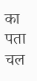का पता चल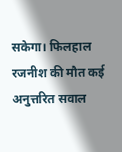सकेगा। फिलहाल रजनीश की मौत कई अनुत्तरित सवाल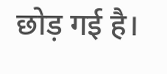छोड़ गई है।